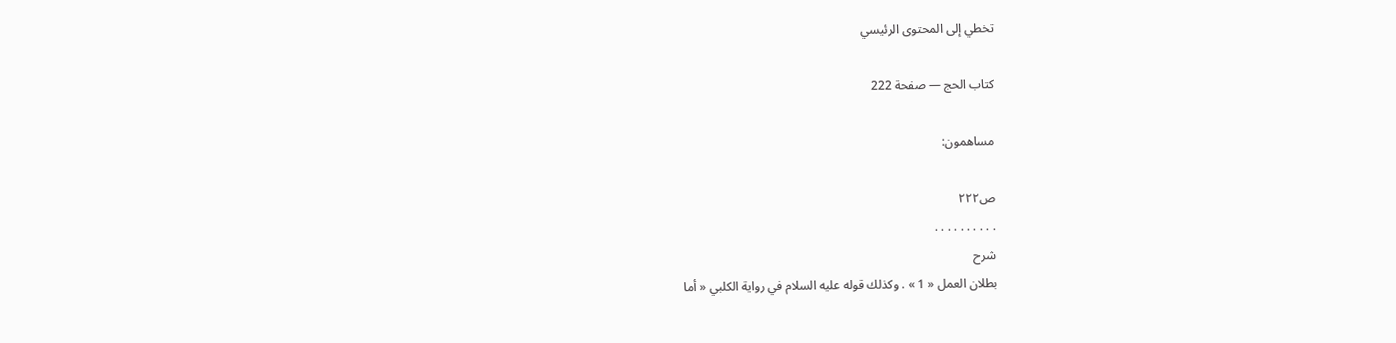تخطي إلى المحتوى الرئيسي

كتاب الحج — صفحة 222

مساهمون:

ص٢٢٢
. . . . . . . . . .
شرح
بطلان العمل « 1 » . وكذلك قوله عليه السلام في رواية الكلبي « أما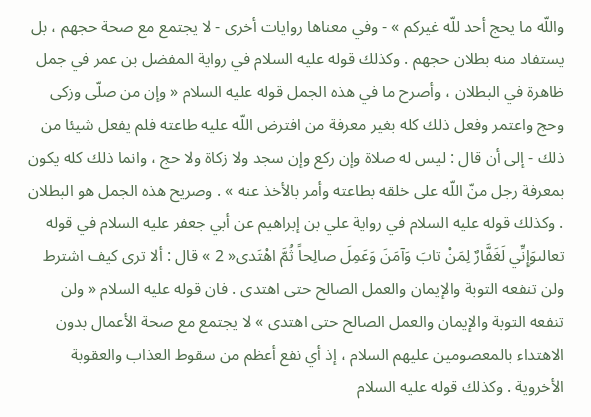واللّه ما يحج أحد للّه غيركم » - وفي معناها روايات أخرى - لا يجتمع مع صحة حجهم ، بل يستفاد منه بطلان حجهم . وكذلك قوله عليه السلام في رواية المفضل بن عمر في جمل ظاهرة في البطلان ، وأصرح ما في هذه الجمل قوله عليه السلام « وإن من صلّى وزكى وحج واعتمر وفعل ذلك كله بغير معرفة من افترض اللّه عليه طاعته فلم يفعل شيئا من ذلك - إلى أن قال : ليس له صلاة وإن ركع وإن سجد ولا زكاة ولا حج ، وانما ذلك كله يكون بمعرفة رجل منّ اللّه على خلقه بطاعته وأمر بالأخذ عنه » . وصريح هذه الجمل هو البطلان . وكذلك قوله عليه السلام في رواية علي بن إبراهيم عن أبي جعفر عليه السلام في قوله تعالىوَإِنِّي لَغَفَّارٌ لِمَنْ تابَ وَآمَنَ وَعَمِلَ صالِحاً ثُمَّ اهْتَدى« 2 » قال : ألا ترى كيف اشترط ولن تنفعه التوبة والإيمان والعمل الصالح حتى اهتدى . فان قوله عليه السلام « ولن تنفعه التوبة والإيمان والعمل الصالح حتى اهتدى » لا يجتمع مع صحة الأعمال بدون الاهتداء بالمعصومين عليهم السلام ، إذ أي نفع أعظم من سقوط العذاب والعقوبة الأخروية . وكذلك قوله عليه السلام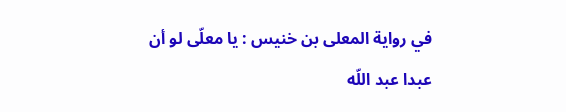في رواية المعلى بن خنيس : يا معلّى لو أن عبدا عبد اللّه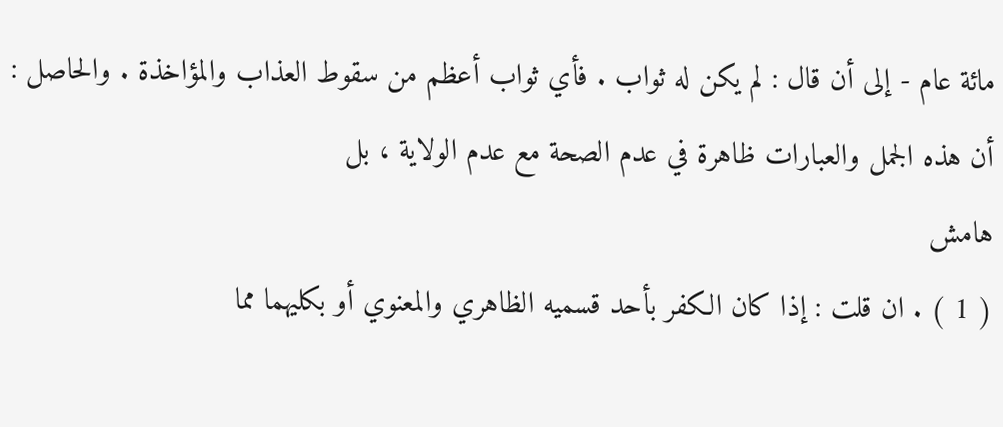مائة عام - إلى أن قال : لم يكن له ثواب . فأي ثواب أعظم من سقوط العذاب والمؤاخذة . والحاصل : أن هذه الجمل والعبارات ظاهرة في عدم الصحة مع عدم الولاية ، بل
هامش
( 1 ) . ان قلت : إذا كان الكفر بأحد قسميه الظاهري والمعنوي أو بكليهما مما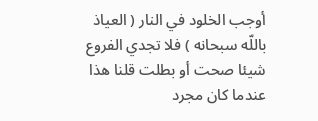أوجب الخلود في النار ( العياذ باللّه سبحانه ) فلا تجدي الفروع شيئا صحت أو بطلت قلنا هذا عندما كان مجرد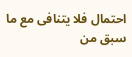احتمال فلا يتنافى مع ما سبق من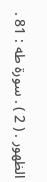الظهور . ( 2 ) . سورة طه : 81 .